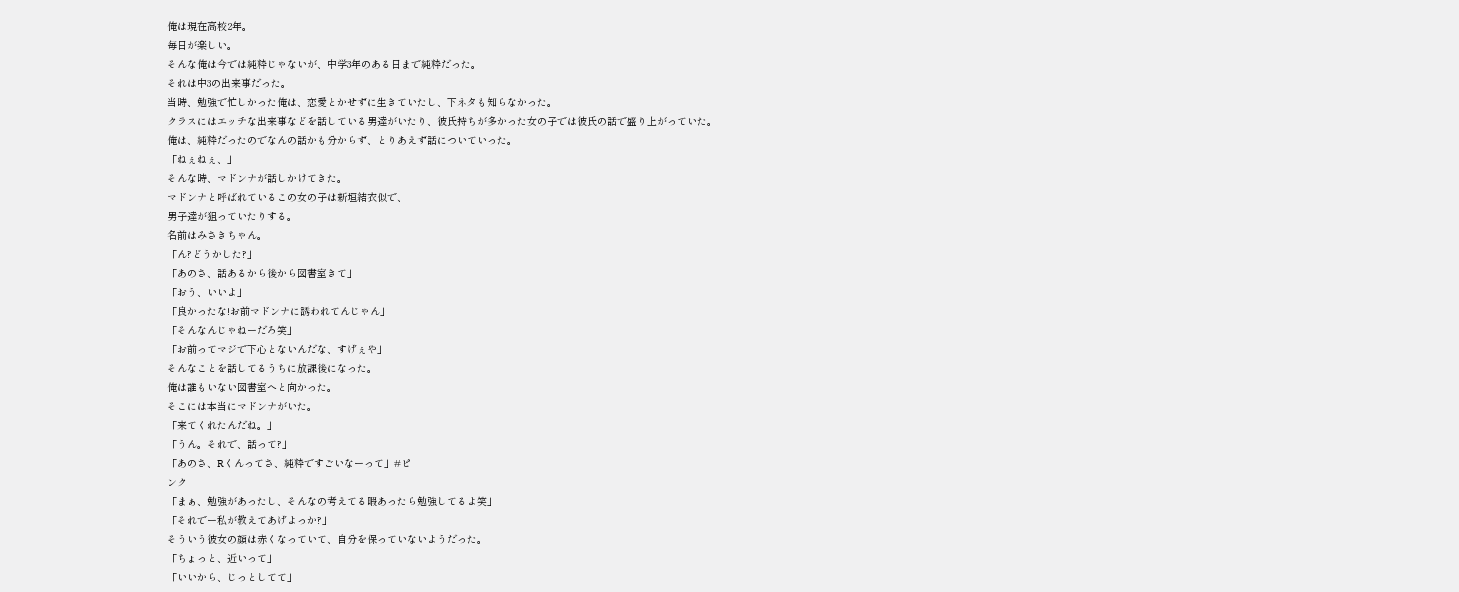俺は現在高校2年。
毎日が楽しい。
そんな俺は今では純粋じゃないが、中学3年のある日まで純粋だった。
それは中3の出来事だった。
当時、勉強で忙しかった俺は、恋愛とかせずに生きていたし、下ネタも知らなかった。
クラスにはエッチな出来事などを話している男達がいたり、彼氏持ちが多かった女の子では彼氏の話で盛り上がっていた。
俺は、純粋だったのでなんの話かも分からず、とりあえず話についていった。
「ねぇねぇ、」
そんな時、マドンナが話しかけてきた。
マドンナと呼ばれているこの女の子は新垣結衣似で、
男子達が狙っていたりする。
名前はみさきちゃん。
「ん?どうかした?」
「あのさ、話あるから後から図書室きて」
「おう、いいよ」
「良かったな!お前マドンナに誘われてんじゃん」
「そんなんじゃねーだろ笑」
「お前ってマジで下心とないんだな、すげぇや」
そんなことを話してるうちに放課後になった。
俺は誰もいない図書室へと向かった。
そこには本当にマドンナがいた。
「来てくれたんだね。」
「うん。それで、話って?」
「あのさ、Rくんってさ、純粋ですごいなーって」#ピ
ンク
「まぁ、勉強があったし、そんなの考えてる暇あったら勉強してるよ笑」
「それでー私が教えてあげよっか?」
そういう彼女の顔は赤くなっていて、自分を保っていないようだった。
「ちょっと、近いって」
「いいから、じっとしてて」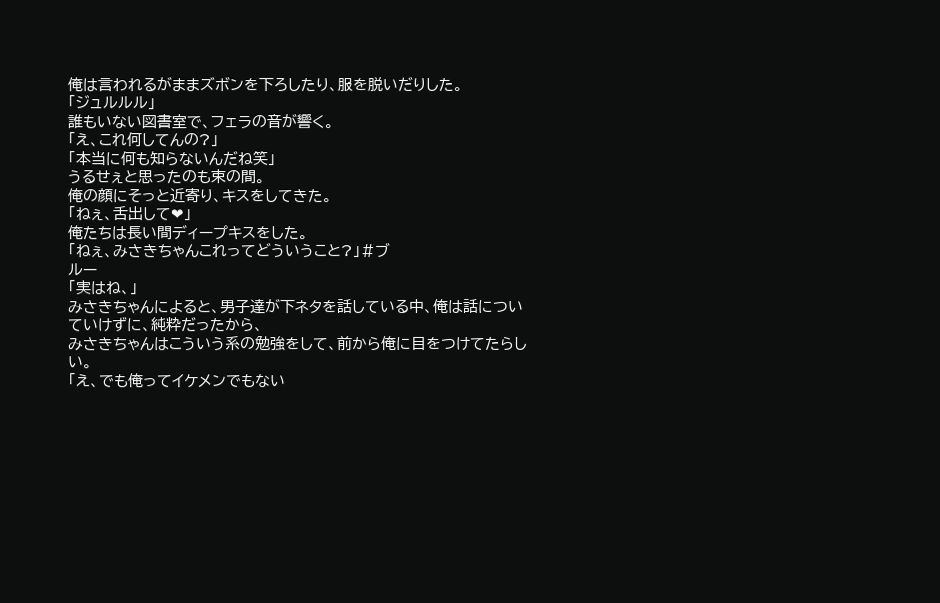俺は言われるがままズボンを下ろしたり、服を脱いだりした。
「ジュルルル」
誰もいない図書室で、フェラの音が響く。
「え、これ何してんの?」
「本当に何も知らないんだね笑」
うるせぇと思ったのも束の間。
俺の顔にそっと近寄り、キスをしてきた。
「ねぇ、舌出して❤」
俺たちは長い間ディープキスをした。
「ねぇ、みさきちゃんこれってどういうこと?」#ブ
ルー
「実はね、」
みさきちゃんによると、男子達が下ネタを話している中、俺は話についていけずに、純粋だったから、
みさきちゃんはこういう系の勉強をして、前から俺に目をつけてたらしい。
「え、でも俺ってイケメンでもない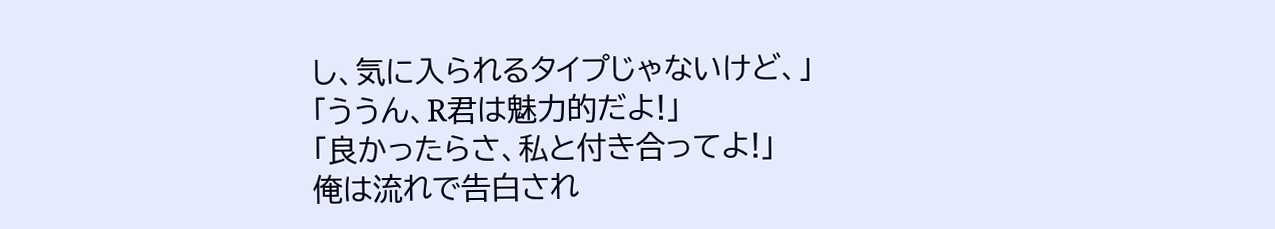し、気に入られるタイプじゃないけど、」
「ううん、R君は魅力的だよ!」
「良かったらさ、私と付き合ってよ!」
俺は流れで告白され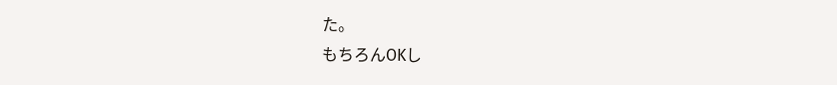た。
もちろんOKし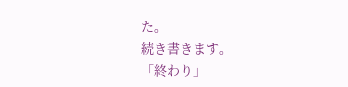た。
続き書きます。
「終わり」